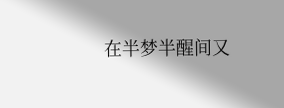在半梦半醒间又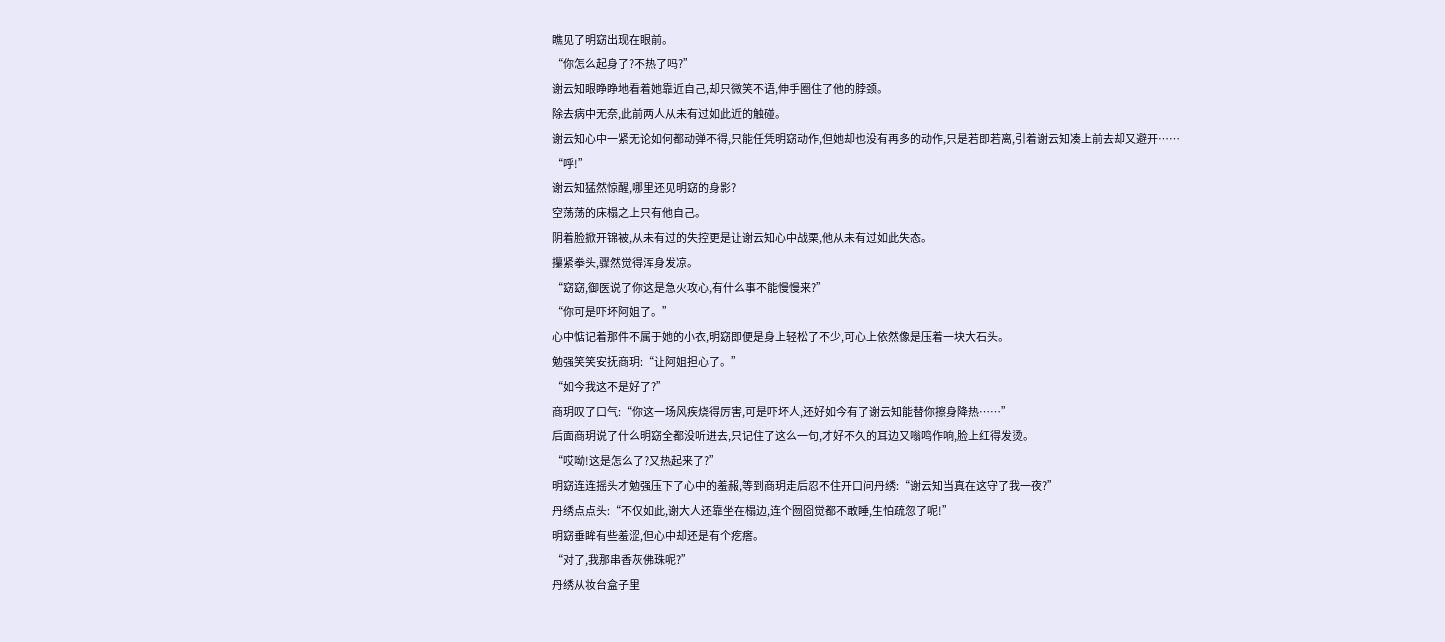瞧见了明窈出现在眼前。
“你怎么起身了?不热了吗?”
谢云知眼睁睁地看着她靠近自己,却只微笑不语,伸手圈住了他的脖颈。
除去病中无奈,此前两人从未有过如此近的触碰。
谢云知心中一紧无论如何都动弹不得,只能任凭明窈动作,但她却也没有再多的动作,只是若即若离,引着谢云知凑上前去却又避开……
“呼!”
谢云知猛然惊醒,哪里还见明窈的身影?
空荡荡的床榻之上只有他自己。
阴着脸掀开锦被,从未有过的失控更是让谢云知心中战栗,他从未有过如此失态。
攥紧拳头,骤然觉得浑身发凉。
“窈窈,御医说了你这是急火攻心,有什么事不能慢慢来?”
“你可是吓坏阿姐了。”
心中惦记着那件不属于她的小衣,明窈即便是身上轻松了不少,可心上依然像是压着一块大石头。
勉强笑笑安抚商玥:“让阿姐担心了。”
“如今我这不是好了?”
商玥叹了口气:“你这一场风疾烧得厉害,可是吓坏人,还好如今有了谢云知能替你擦身降热……”
后面商玥说了什么明窈全都没听进去,只记住了这么一句,才好不久的耳边又嗡鸣作响,脸上红得发烫。
“哎呦!这是怎么了?又热起来了?”
明窈连连摇头才勉强压下了心中的羞赧,等到商玥走后忍不住开口问丹绣:“谢云知当真在这守了我一夜?”
丹绣点点头:“不仅如此,谢大人还靠坐在榻边,连个囫囵觉都不敢睡,生怕疏忽了呢!”
明窈垂眸有些羞涩,但心中却还是有个疙瘩。
“对了,我那串香灰佛珠呢?”
丹绣从妆台盒子里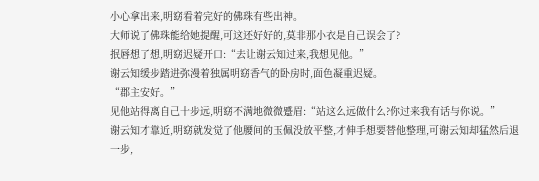小心拿出来,明窈看着完好的佛珠有些出神。
大师说了佛珠能给她提醒,可这还好好的,莫非那小衣是自己误会了?
抿唇想了想,明窈迟疑开口:“去让谢云知过来,我想见他。”
谢云知缓步踏进弥漫着独属明窈香气的卧房时,面色凝重迟疑。
“郡主安好。”
见他站得离自己十步远,明窈不满地微微蹙眉:“站这么远做什么?你过来我有话与你说。”
谢云知才靠近,明窈就发觉了他腰间的玉佩没放平整,才伸手想要替他整理,可谢云知却猛然后退一步,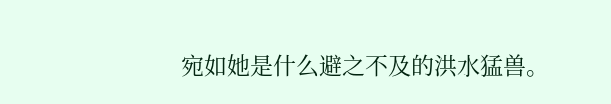宛如她是什么避之不及的洪水猛兽。